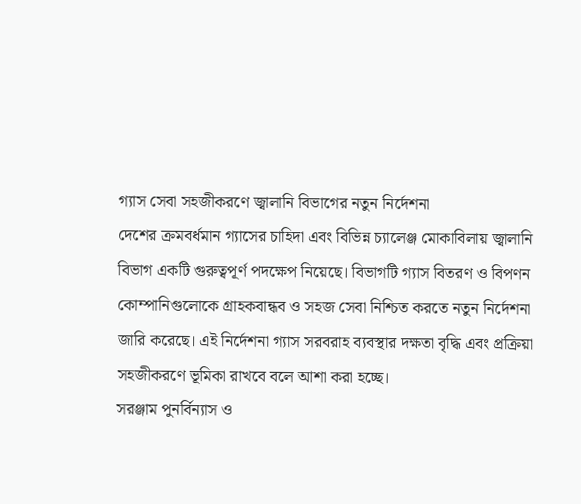গ্যাস সেবা সহজীকরণে জ্বালানি বিভাগের নতুন নির্দেশনা
দেশের ক্রমবর্ধমান গ্যাসের চাহিদা এবং বিভিন্ন চ্যালেঞ্জ মোকাবিলায় জ্বালানি বিভাগ একটি গুরুত্বপূর্ণ পদক্ষেপ নিয়েছে। বিভাগটি গ্যাস বিতরণ ও বিপণন কোম্পানিগুলোকে গ্রাহকবান্ধব ও সহজ সেবা নিশ্চিত করতে নতুন নির্দেশনা জারি করেছে। এই নির্দেশনা গ্যাস সরবরাহ ব্যবস্থার দক্ষতা বৃদ্ধি এবং প্রক্রিয়া সহজীকরণে ভূমিকা রাখবে বলে আশা করা হচ্ছে।
সরঞ্জাম পুনর্বিন্যাস ও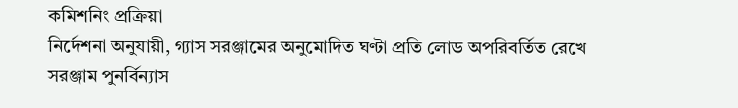কমিশনিং প্রক্রিয়া
নির্দেশনা অনুযায়ী, গ্যাস সরঞ্জামের অনুমোদিত ঘণ্টা প্রতি লোড অপরিবর্তিত রেখে সরঞ্জাম পুনর্বিন্যাস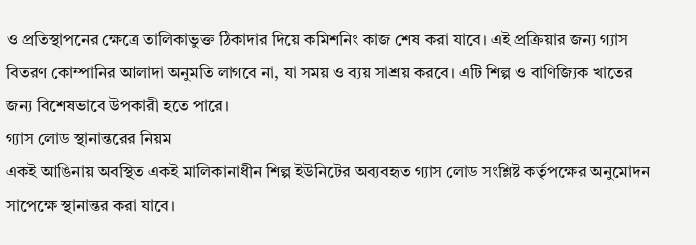ও প্রতিস্থাপনের ক্ষেত্রে তালিকাভুক্ত ঠিকাদার দিয়ে কমিশনিং কাজ শেষ করা যাবে। এই প্রক্রিয়ার জন্য গ্যাস বিতরণ কোম্পানির আলাদা অনুমতি লাগবে না, যা সময় ও ব্যয় সাশ্রয় করবে। এটি শিল্প ও বাণিজ্যিক খাতের জন্য বিশেষভাবে উপকারী হতে পারে।
গ্যাস লোড স্থানান্তরের নিয়ম
একই আঙিনায় অবস্থিত একই মালিকানাধীন শিল্প ইউনিটের অব্যবহৃত গ্যাস লোড সংশ্লিষ্ট কর্তৃপক্ষের অনুমোদন সাপেক্ষে স্থানান্তর করা যাবে।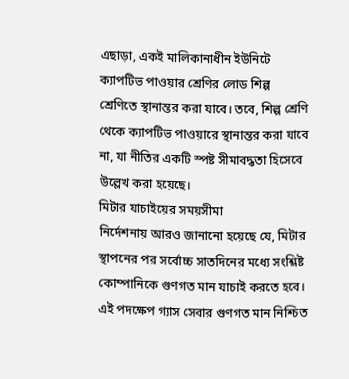এছাড়া, একই মালিকানাধীন ইউনিটে ক্যাপটিভ পাওয়ার শ্রেণির লোড শিল্প শ্রেণিতে স্থানান্তর করা যাবে। তবে, শিল্প শ্রেণি থেকে ক্যাপটিভ পাওয়ারে স্থানান্তর করা যাবে না, যা নীতির একটি স্পষ্ট সীমাবদ্ধতা হিসেবে উল্লেখ করা হয়েছে।
মিটার যাচাইয়ের সময়সীমা
নির্দেশনায় আরও জানানো হয়েছে যে, মিটার স্থাপনের পর সর্বোচ্চ সাতদিনের মধ্যে সংশ্লিষ্ট কোম্পানিকে গুণগত মান যাচাই করতে হবে। এই পদক্ষেপ গ্যাস সেবার গুণগত মান নিশ্চিত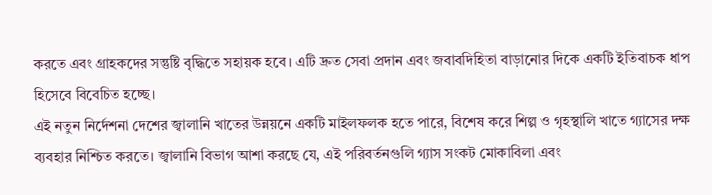করতে এবং গ্রাহকদের সন্তুষ্টি বৃদ্ধিতে সহায়ক হবে। এটি দ্রুত সেবা প্রদান এবং জবাবদিহিতা বাড়ানোর দিকে একটি ইতিবাচক ধাপ হিসেবে বিবেচিত হচ্ছে।
এই নতুন নির্দেশনা দেশের জ্বালানি খাতের উন্নয়নে একটি মাইলফলক হতে পারে, বিশেষ করে শিল্প ও গৃহস্থালি খাতে গ্যাসের দক্ষ ব্যবহার নিশ্চিত করতে। জ্বালানি বিভাগ আশা করছে যে, এই পরিবর্তনগুলি গ্যাস সংকট মোকাবিলা এবং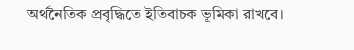অর্থনৈতিক প্রবৃদ্ধিতে ইতিবাচক ভূমিকা রাখবে।